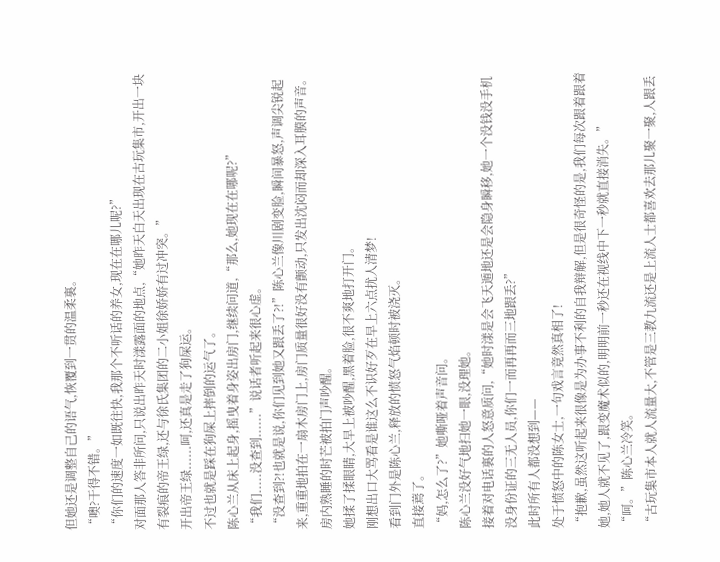但她还是调整自己的语气,恢覆到一贯的温柔裏。
“噢?干得不错。”
“你们的速度一如既往快,我那个不听话的养女,现在在哪儿呢?”
对面那人答非所问,只说出昨天时漾露面的地点,“她昨天白天出现在古玩集市,开出一块有裂痕的帝王绿,还与徐氏集团的二小姐徐娇娇有过冲突。”
开出帝王绿......呵,还真是走了狗屎运。
不过也就是踩在狗屎上摔倒的运气了。
陈心兰从床上起身,摇曳着身姿出房门,继续问道,“那么,她现在在哪呢?”
“我们.....没查到......”说话者听起来很心虚。
“没查到?!也就是说,你们见到她又跟丢了?!”陈心兰像川剧变脸,瞬间暴怒,声调尖锐起来,重重地拍在一扇木房门上,房门质量很好没有颤动,只发出沈闷而却深入耳膜的声音。
房内熟睡的时芒被拍门声吵醒。
她揉了揉眼睛,大早上被吵醒,黑着脸,很不爽地打开门。
刚想出口大骂看是谁这么不识好歹在早上六点扰人清梦!
看到门外是陈心兰,释放的愤怒气焰顿时被浇灭。
直接蔫了。
“妈,怎么了?”她嘶哑着声音问。
陈心兰没好气地扫她一眼,没理她。
接着对电话裏的人怒意质问,“她时漾是会飞天遁地还是会隐身瞬移,她一个没钱没手机没身份证的三无人员,你们一而再再而三地跟丢?”
此时所有人都没想到——
处于愤怒中的陈女士,一句戏言竟然真相了!
“抱歉,虽然这听起来很像是为办事不利的自我辩解,但是很奇怪的是,我们每次跟着跟着她,她人就不见了,跟变魔术似的,明明前一秒还在视线中下一秒就直接消失。”
“呵。”陈心兰冷笑。
“古玩集市本人就人流量大,不管是三教九流还是上流人士都喜欢去那儿聚一聚,人跟丢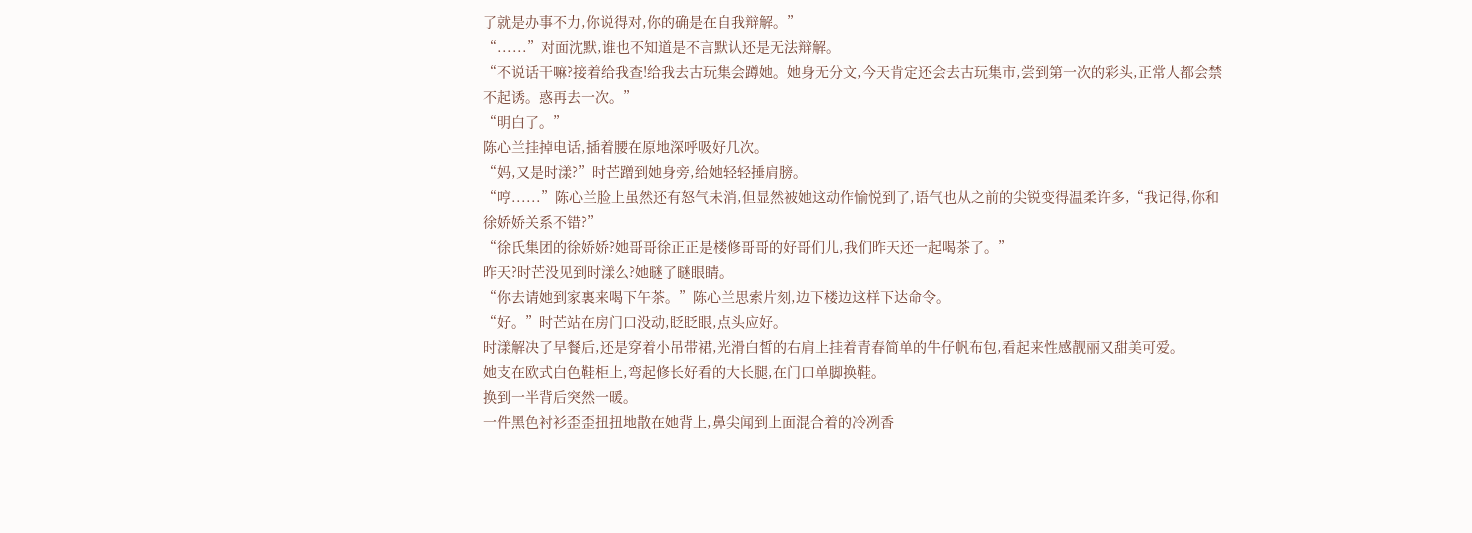了就是办事不力,你说得对,你的确是在自我辩解。”
“......”对面沈默,谁也不知道是不言默认还是无法辩解。
“不说话干嘛?接着给我查!给我去古玩集会蹲她。她身无分文,今天肯定还会去古玩集市,尝到第一次的彩头,正常人都会禁不起诱。惑再去一次。”
“明白了。”
陈心兰挂掉电话,插着腰在原地深呼吸好几次。
“妈,又是时漾?”时芒蹭到她身旁,给她轻轻捶肩膀。
“哼......”陈心兰脸上虽然还有怒气未消,但显然被她这动作愉悦到了,语气也从之前的尖锐变得温柔许多,“我记得,你和徐娇娇关系不错?”
“徐氏集团的徐娇娇?她哥哥徐正正是楼修哥哥的好哥们儿,我们昨天还一起喝茶了。”
昨天?时芒没见到时漾么?她瞇了瞇眼睛。
“你去请她到家裏来喝下午茶。”陈心兰思索片刻,边下楼边这样下达命令。
“好。”时芒站在房门口没动,眨眨眼,点头应好。
时漾解决了早餐后,还是穿着小吊带裙,光滑白皙的右肩上挂着青春简单的牛仔帆布包,看起来性感靓丽又甜美可爱。
她支在欧式白色鞋柜上,弯起修长好看的大长腿,在门口单脚换鞋。
换到一半背后突然一暖。
一件黑色衬衫歪歪扭扭地散在她背上,鼻尖闻到上面混合着的冷冽香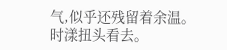气,似乎还残留着余温。
时漾扭头看去。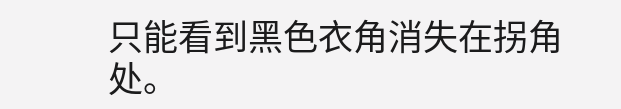只能看到黑色衣角消失在拐角处。